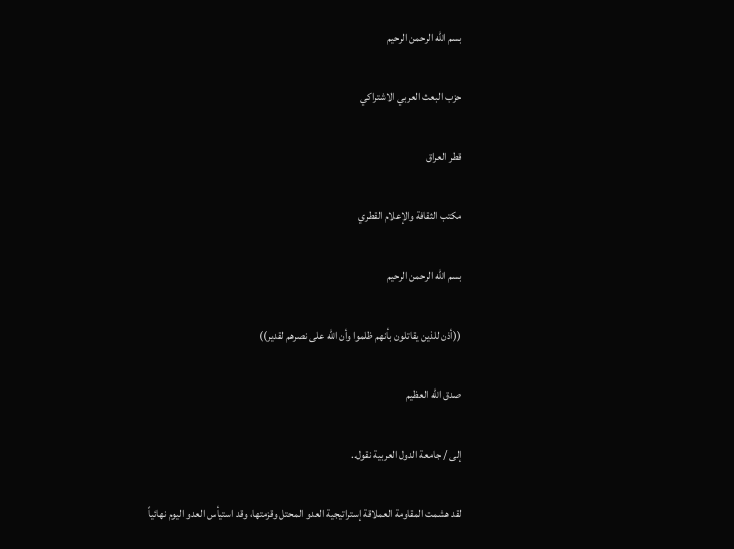بسم الله الرحمن الرحيم

حزب البعث العربي الاشتراكي

قطر العراق

مكتب الثقافة والإعلام القطري

بسم الله الرحمن الرحيم

((أذن للذين يقاتلون بأنهم ظلموا وأن الله على نصرهم لقدير))

صدق الله العظيم

إلى / جامعة الدول العربية نقول..

لقد هشمت المقاومة العملاقة إستراتيجية العدو المحتل وقزمتها، وقد استيأس العدو اليوم نهائياً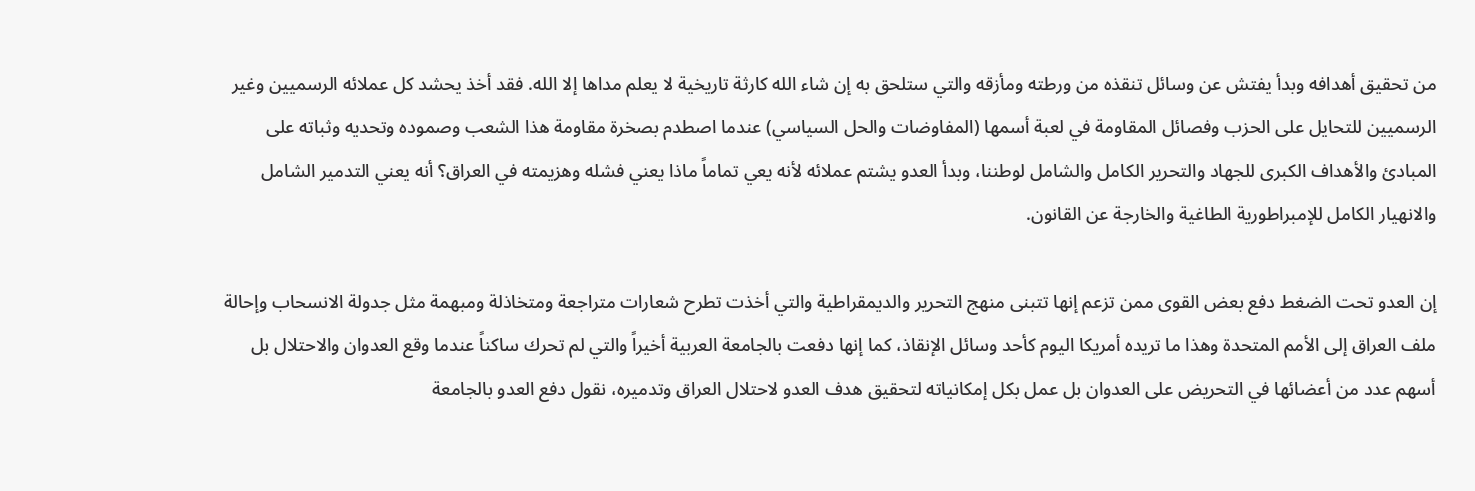من تحقيق أهدافه وبدأ يفتش عن وسائل تنقذه من ورطته ومأزقه والتي ستلحق به إن شاء الله كارثة تاريخية لا يعلم مداها إلا الله. فقد أخذ يحشد كل عملائه الرسميين وغير الرسميين للتحايل على الحزب وفصائل المقاومة في لعبة أسمها (المفاوضات والحل السياسي) عندما اصطدم بصخرة مقاومة هذا الشعب وصموده وتحديه وثباته على المبادئ والأهداف الكبرى للجهاد والتحرير الكامل والشامل لوطننا، وبدأ العدو يشتم عملائه لأنه يعي تماماً ماذا يعني فشله وهزيمته في العراق؟ أنه يعني التدمير الشامل والانهيار الكامل للإمبراطورية الطاغية والخارجة عن القانون.

إن العدو تحت الضغط دفع بعض القوى ممن تزعم إنها تتبنى منهج التحرير والديمقراطية والتي أخذت تطرح شعارات متراجعة ومتخاذلة ومبهمة مثل جدولة الانسحاب وإحالة ملف العراق إلى الأمم المتحدة وهذا ما تريده أمريكا اليوم كأحد وسائل الإنقاذ، كما إنها دفعت بالجامعة العربية أخيراً والتي لم تحرك ساكناً عندما وقع العدوان والاحتلال بل أسهم عدد من أعضائها في التحريض على العدوان بل عمل بكل إمكانياته لتحقيق هدف العدو لاحتلال العراق وتدميره، نقول دفع العدو بالجامعة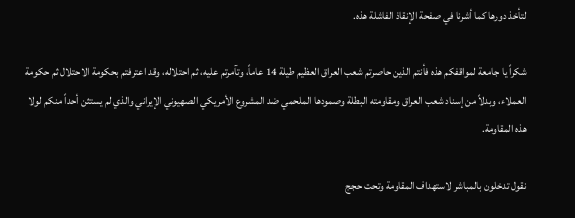لتأخذ دورها كما أشرنا في صفحة الإنقاذ الفاشلة هذه.

شكراً يا جامعة لمواقفكم هذه فأنتم الذين حاصرتم شعب العراق العظيم طيلة 14 عاماً، وتآمرتم عليه، ثم احتلاله، وقد اعترفتم بحكومة الاحتلال ثم حكومة العملاء، وبدلاً من إسناد شعب العراق ومقاومته البطلة وصمودها الملحمي ضد المشروع الأمريكي الصهيوني الإيراني والذي لم يستثن أحداً منكم لولا هذه المقاومة.

نقول تدخلون بالمباشر لاستهداف المقاومة وتحت حجج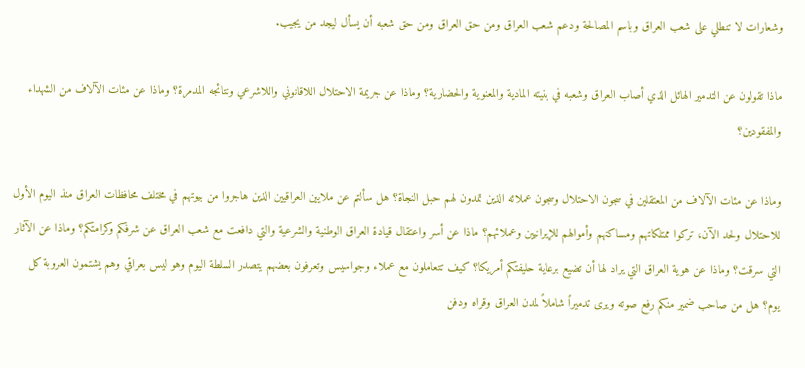وشعارات لا تنطلي على شعب العراق وباسم المصالحة ودعم شعب العراق ومن حق العراق ومن حق شعبه أن يسأل ليجد من يجيب.

ماذا تقولون عن التدمير الهائل الذي أصاب العراق وشعبه في بنيته المادية والمعنوية والحضارية؟ وماذا عن جريمة الاحتلال اللاقانوني واللاشرعي ونتائجه المدمرة؟ وماذا عن مئات الآلاف من الشهداء والمفقودين؟

وماذا عن مئات الآلاف من المعتقلين في سجون الاحتلال وسجون عملائه الذين تمدون لهم حبل النجاة؟ هل سألتم عن ملايين العراقيين الذين هاجروا من بيوتهم في مختلف محافظات العراق منذ اليوم الأول للاحتلال ولحد الآن، تركوا ممتلكاتهم ومساكنهم وأموالهم للإيرانيين وعملائهم؟ ماذا عن أسر واعتقال قيادة العراق الوطنية والشرعية والتي دافعت مع شعب العراق عن شرفكم وكرامتكم؟ وماذا عن الآثار التي سرقت؟ وماذا عن هوية العراق التي يراد لها أن تضيع برعاية حليفتكم أمريكا؟ كيف تتعاملون مع عملاء وجواسيس وتعرفون بعضهم يتصدر السلطة اليوم وهو ليس بعراقي وهم يشتمون العروبة كل يوم؟ هل من صاحب ضمير منكم رفع صوته ويرى تدميراً شاملاً لمدن العراق وقراه ودفن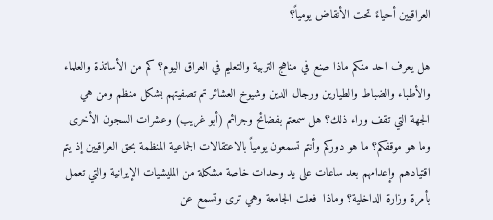العراقيين أحياءً تحت الأنقاض يومياً؟

هل يعرف احد منكم ماذا صنع في مناهج التربية والتعليم في العراق اليوم؟ كم من الأساتذة والعلماء والأطباء والضباط والطيارين ورجال الدين وشيوخ العشائر تم تصفيتهم بشكل منظم ومن هي الجهة التي تقف وراء ذلك؟ هل سمعتم بفضائح وجرائم (أبو غريب) وعشرات السجون الأخرى وما هو موقفكم؟ ما هو دوركم وأنتم تسمعون يومياً بالاعتقالات الجماعية المنظمة بحق العراقيين إذ يتم اقتيادهم وإعدامهم بعد ساعات على يد وحدات خاصة مشكلة من المليشيات الإيرانية والتي تعمل بأمرة وزارة الداخلية؟ وماذا  فعلت الجامعة وهي ترى وتسمع عن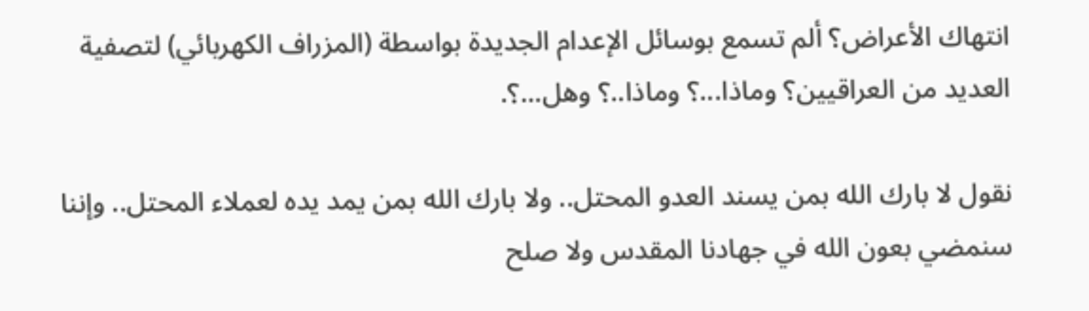انتهاك الأعراض؟ ألم تسمع بوسائل الإعدام الجديدة بواسطة (المزراف الكهربائي) لتصفية العديد من العراقيين؟ وماذا...؟ وماذا..؟ وهل...؟.

نقول لا بارك الله بمن يسند العدو المحتل.. ولا بارك الله بمن يمد يده لعملاء المحتل.. وإننا سنمضي بعون الله في جهادنا المقدس ولا صلح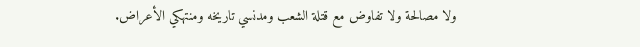ولا مصالحة ولا تفاوض مع قتلة الشعب ومدنسي تاريخه ومنتهكي الأعراض.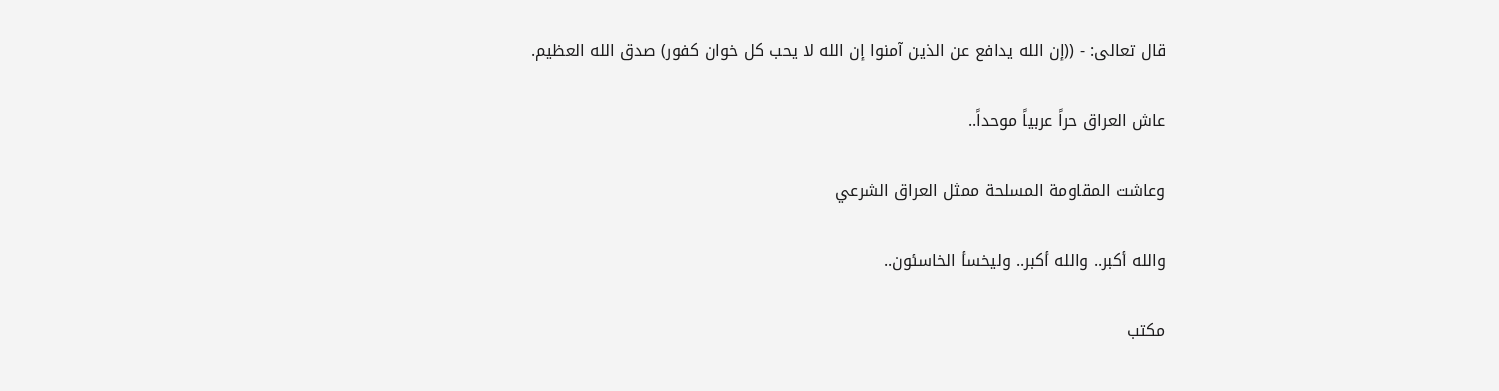قال تعالى: - ((إن الله يدافع عن الذين آمنوا إن الله لا يحب كل خوان كفور) صدق الله العظيم.

عاش العراق حراً عربياً موحداً..

وعاشت المقاومة المسلحة ممثل العراق الشرعي

والله أكبر.. والله أكبر.. وليخسأ الخاسئون..

مكتب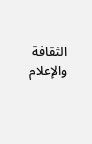الثقافة والإعلام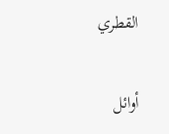القطري

أوائل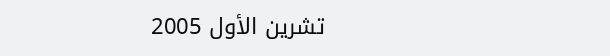تشرين الأول 2005